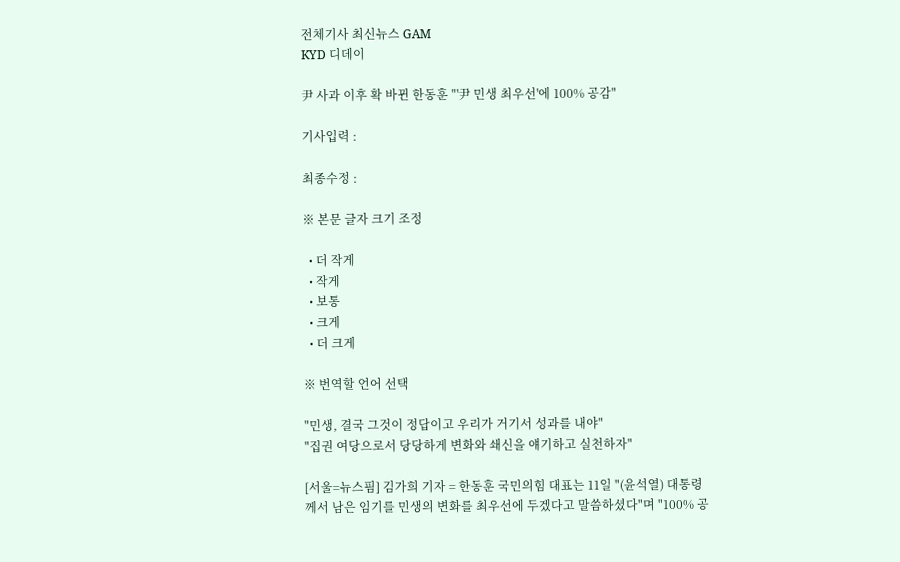전체기사 최신뉴스 GAM
KYD 디데이

尹 사과 이후 확 바뀐 한동훈 "'尹 민생 최우선'에 100% 공감"

기사입력 :

최종수정 :

※ 본문 글자 크기 조정

  • 더 작게
  • 작게
  • 보통
  • 크게
  • 더 크게

※ 번역할 언어 선택

"민생, 결국 그것이 정답이고 우리가 거기서 성과를 내야"
"집권 여당으로서 당당하게 변화와 쇄신을 얘기하고 실천하자"

[서울=뉴스핌] 김가희 기자 = 한동훈 국민의힘 대표는 11일 "(윤석열) 대통령께서 남은 임기를 민생의 변화를 최우선에 두겠다고 말씀하셨다"며 "100% 공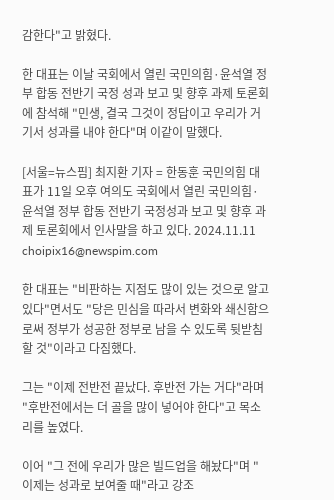감한다"고 밝혔다.

한 대표는 이날 국회에서 열린 국민의힘·윤석열 정부 합동 전반기 국정 성과 보고 및 향후 과제 토론회에 참석해 "민생, 결국 그것이 정답이고 우리가 거기서 성과를 내야 한다"며 이같이 말했다.

[서울=뉴스핌] 최지환 기자 = 한동훈 국민의힘 대표가 11일 오후 여의도 국회에서 열린 국민의힘·윤석열 정부 합동 전반기 국정성과 보고 및 향후 과제 토론회에서 인사말을 하고 있다. 2024.11.11 choipix16@newspim.com

한 대표는 "비판하는 지점도 많이 있는 것으로 알고 있다"면서도 "당은 민심을 따라서 변화와 쇄신함으로써 정부가 성공한 정부로 남을 수 있도록 뒷받침할 것"이라고 다짐했다.

그는 "이제 전반전 끝났다. 후반전 가는 거다"라며 "후반전에서는 더 골을 많이 넣어야 한다"고 목소리를 높였다.

이어 "그 전에 우리가 많은 빌드업을 해놨다"며 "이제는 성과로 보여줄 때"라고 강조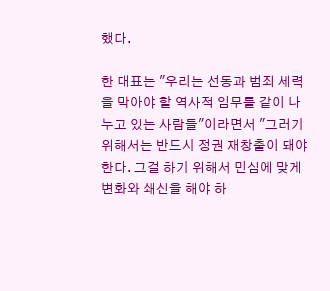했다.

한 대표는 "우리는 선동과 범죄 세력을 막아야 할 역사적 임무를 같이 나누고 있는 사람들"이라면서 "그러기 위해서는 반드시 정권 재창출이 돼야 한다. 그걸 하기 위해서 민심에 맞게 변화와 쇄신을 해야 하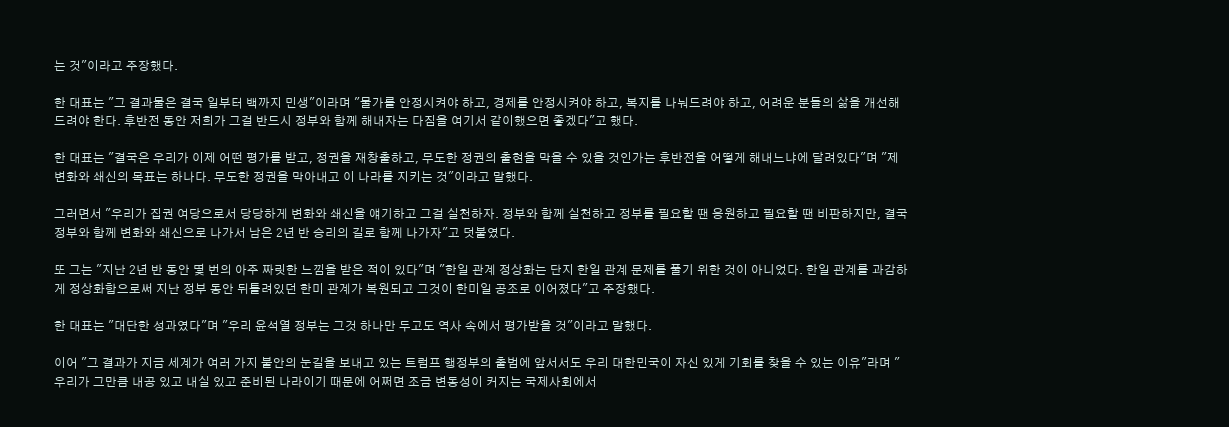는 것"이라고 주장했다.

한 대표는 "그 결과물은 결국 일부터 백까지 민생"이라며 "물가를 안정시켜야 하고, 경제를 안정시켜야 하고, 복지를 나눠드려야 하고, 어려운 분들의 삶을 개선해 드려야 한다. 후반전 동안 저희가 그걸 반드시 정부와 함께 해내자는 다짐을 여기서 같이했으면 좋겠다"고 했다.

한 대표는 "결국은 우리가 이제 어떤 평가를 받고, 정권을 재창출하고, 무도한 정권의 출현을 막을 수 있을 것인가는 후반전을 어떻게 해내느냐에 달려있다"며 "제 변화와 쇄신의 목표는 하나다. 무도한 정권을 막아내고 이 나라를 지키는 것"이라고 말했다.

그러면서 "우리가 집권 여당으로서 당당하게 변화와 쇄신을 얘기하고 그걸 실천하자. 정부와 함께 실천하고 정부를 필요할 땐 응원하고 필요할 땐 비판하지만, 결국 정부와 함께 변화와 쇄신으로 나가서 남은 2년 반 승리의 길로 함께 나가자"고 덧붙였다.

또 그는 "지난 2년 반 동안 몇 번의 아주 짜릿한 느낌을 받은 적이 있다"며 "한일 관계 정상화는 단지 한일 관계 문제를 풀기 위한 것이 아니었다. 한일 관계를 과감하게 정상화함으로써 지난 정부 동안 뒤틀려있던 한미 관계가 복원되고 그것이 한미일 공조로 이어졌다"고 주장했다.

한 대표는 "대단한 성과였다"며 "우리 윤석열 정부는 그것 하나만 두고도 역사 속에서 평가받을 것"이라고 말했다.

이어 "그 결과가 지금 세계가 여러 가지 불안의 눈길을 보내고 있는 트럼프 행정부의 출범에 앞서서도 우리 대한민국이 자신 있게 기회를 찾을 수 있는 이유"라며 "우리가 그만큼 내공 있고 내실 있고 준비된 나라이기 때문에 어쩌면 조금 변동성이 커지는 국제사회에서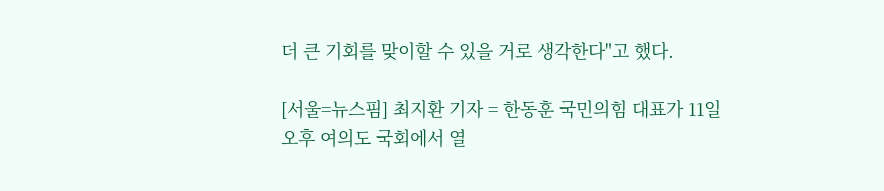더 큰 기회를 맞이할 수 있을 거로 생각한다"고 했다.

[서울=뉴스핌] 최지환 기자 = 한동훈 국민의힘 대표가 11일 오후 여의도 국회에서 열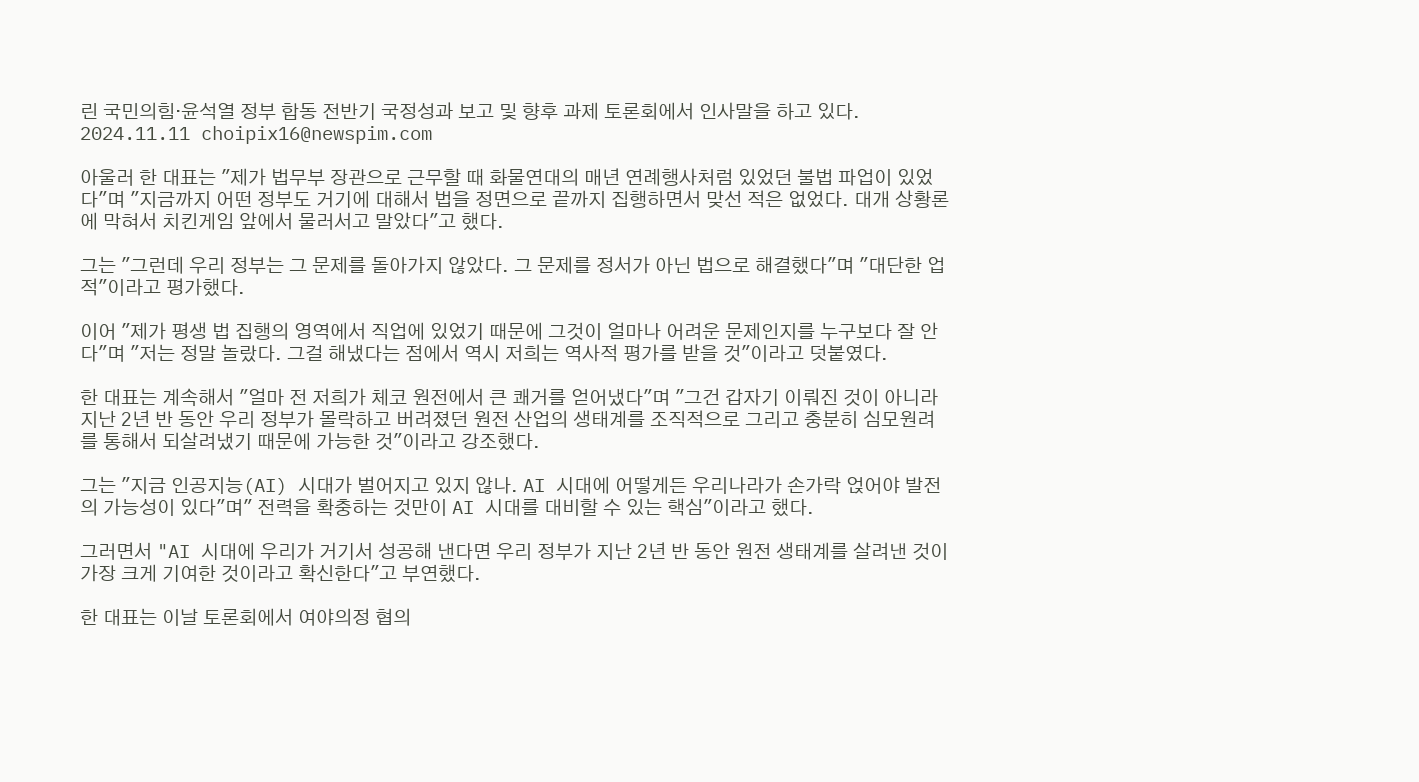린 국민의힘·윤석열 정부 합동 전반기 국정성과 보고 및 향후 과제 토론회에서 인사말을 하고 있다. 2024.11.11 choipix16@newspim.com

아울러 한 대표는 "제가 법무부 장관으로 근무할 때 화물연대의 매년 연례행사처럼 있었던 불법 파업이 있었다"며 "지금까지 어떤 정부도 거기에 대해서 법을 정면으로 끝까지 집행하면서 맞선 적은 없었다. 대개 상황론에 막혀서 치킨게임 앞에서 물러서고 말았다"고 했다.

그는 "그런데 우리 정부는 그 문제를 돌아가지 않았다. 그 문제를 정서가 아닌 법으로 해결했다"며 "대단한 업적"이라고 평가했다.

이어 "제가 평생 법 집행의 영역에서 직업에 있었기 때문에 그것이 얼마나 어려운 문제인지를 누구보다 잘 안다"며 "저는 정말 놀랐다. 그걸 해냈다는 점에서 역시 저희는 역사적 평가를 받을 것"이라고 덧붙였다.

한 대표는 계속해서 "얼마 전 저희가 체코 원전에서 큰 쾌거를 얻어냈다"며 "그건 갑자기 이뤄진 것이 아니라 지난 2년 반 동안 우리 정부가 몰락하고 버려졌던 원전 산업의 생태계를 조직적으로 그리고 충분히 심모원려를 통해서 되살려냈기 때문에 가능한 것"이라고 강조했다.

그는 "지금 인공지능(AI) 시대가 벌어지고 있지 않나. AI 시대에 어떻게든 우리나라가 손가락 얹어야 발전의 가능성이 있다"며" 전력을 확충하는 것만이 AI 시대를 대비할 수 있는 핵심"이라고 했다.

그러면서 "AI 시대에 우리가 거기서 성공해 낸다면 우리 정부가 지난 2년 반 동안 원전 생태계를 살려낸 것이 가장 크게 기여한 것이라고 확신한다"고 부연했다.

한 대표는 이날 토론회에서 여야의정 협의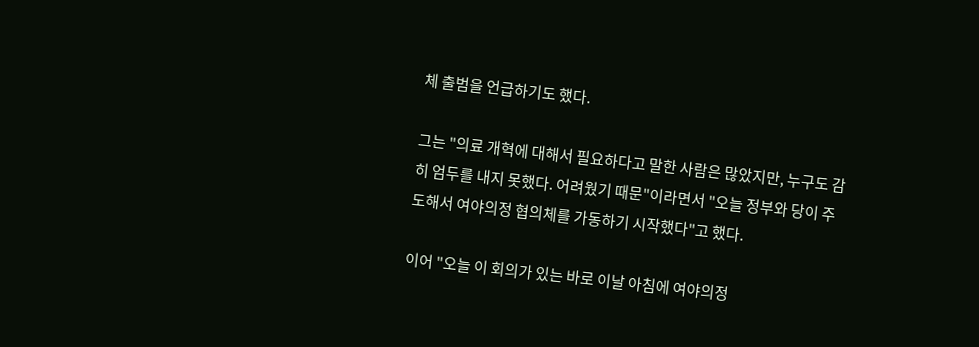체 출범을 언급하기도 했다.

그는 "의료 개혁에 대해서 필요하다고 말한 사람은 많았지만, 누구도 감히 엄두를 내지 못했다. 어려웠기 때문"이라면서 "오늘 정부와 당이 주도해서 여야의정 협의체를 가동하기 시작했다"고 했다.

이어 "오늘 이 회의가 있는 바로 이날 아침에 여야의정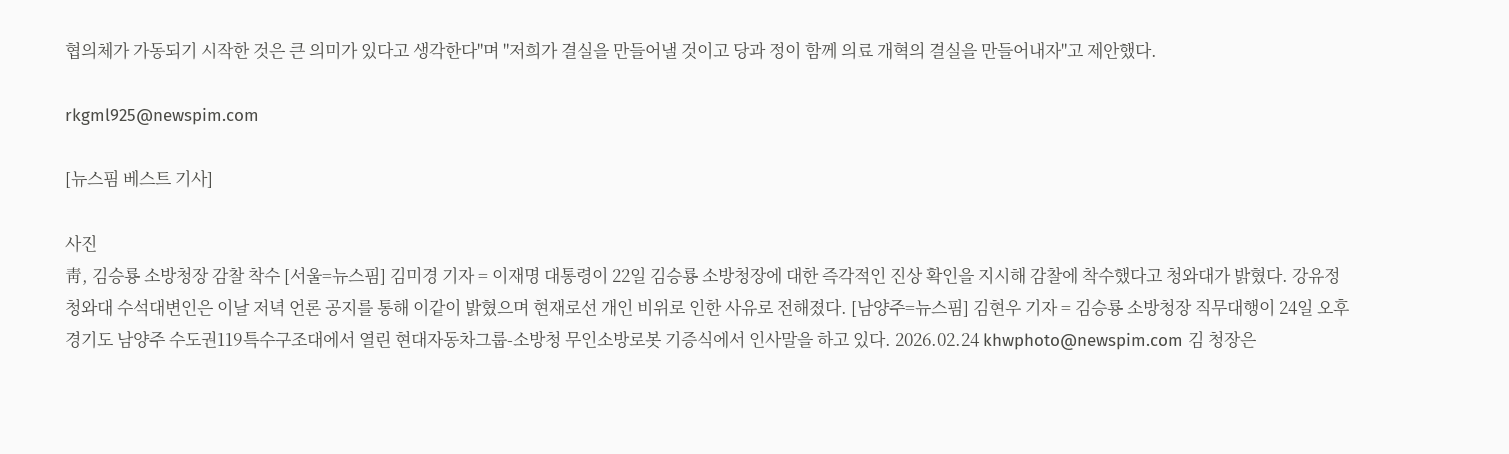협의체가 가동되기 시작한 것은 큰 의미가 있다고 생각한다"며 "저희가 결실을 만들어낼 것이고 당과 정이 함께 의료 개혁의 결실을 만들어내자"고 제안했다.

rkgml925@newspim.com

[뉴스핌 베스트 기사]

사진
靑, 김승룡 소방청장 감찰 착수 [서울=뉴스핌] 김미경 기자 = 이재명 대통령이 22일 김승룡 소방청장에 대한 즉각적인 진상 확인을 지시해 감찰에 착수했다고 청와대가 밝혔다. 강유정 청와대 수석대변인은 이날 저녁 언론 공지를 통해 이같이 밝혔으며 현재로선 개인 비위로 인한 사유로 전해졌다. [남양주=뉴스핌] 김현우 기자 = 김승룡 소방청장 직무대행이 24일 오후 경기도 남양주 수도권119특수구조대에서 열린 현대자동차그룹-소방청 무인소방로봇 기증식에서 인사말을 하고 있다. 2026.02.24 khwphoto@newspim.com 김 청장은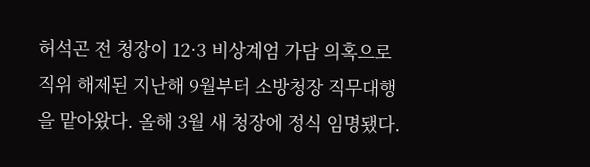허석곤 전 청장이 12·3 비상계엄 가담 의혹으로 직위 해제된 지난해 9월부터 소방청장 직무대행을 맡아왔다. 올해 3월 새 청장에 정식 임명됐다.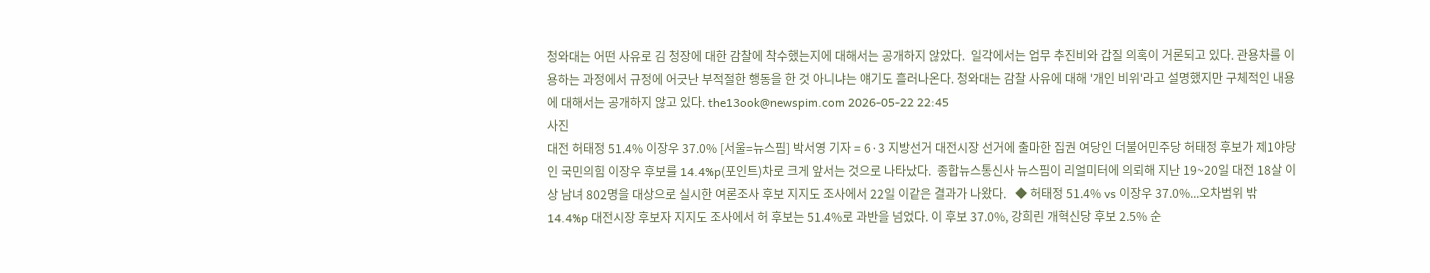청와대는 어떤 사유로 김 청장에 대한 감찰에 착수했는지에 대해서는 공개하지 않았다.  일각에서는 업무 추진비와 갑질 의혹이 거론되고 있다. 관용차를 이용하는 과정에서 규정에 어긋난 부적절한 행동을 한 것 아니냐는 얘기도 흘러나온다. 청와대는 감찰 사유에 대해 '개인 비위'라고 설명했지만 구체적인 내용에 대해서는 공개하지 않고 있다. the13ook@newspim.com 2026-05-22 22:45
사진
대전 허태정 51.4% 이장우 37.0% [서울=뉴스핌] 박서영 기자 = 6·3 지방선거 대전시장 선거에 출마한 집권 여당인 더불어민주당 허태정 후보가 제1야당인 국민의힘 이장우 후보를 14.4%p(포인트)차로 크게 앞서는 것으로 나타났다.  종합뉴스통신사 뉴스핌이 리얼미터에 의뢰해 지난 19~20일 대전 18살 이상 남녀 802명을 대상으로 실시한 여론조사 후보 지지도 조사에서 22일 이같은 결과가 나왔다.   ◆ 허태정 51.4% vs 이장우 37.0%...오차범위 밖 14.4%p 대전시장 후보자 지지도 조사에서 허 후보는 51.4%로 과반을 넘었다. 이 후보 37.0%, 강희린 개혁신당 후보 2.5% 순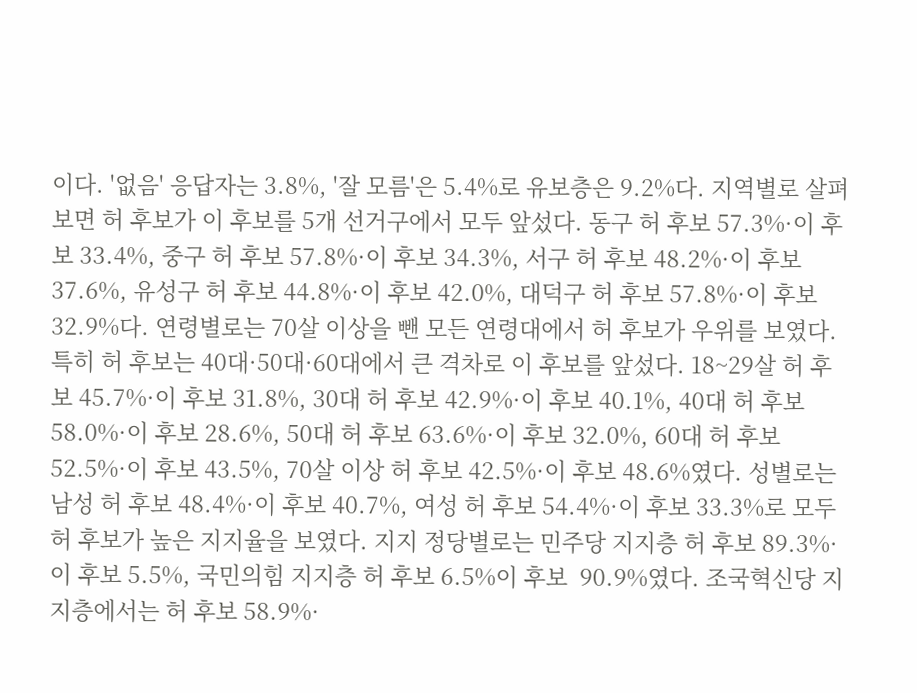이다. '없음' 응답자는 3.8%, '잘 모름'은 5.4%로 유보층은 9.2%다. 지역별로 살펴보면 허 후보가 이 후보를 5개 선거구에서 모두 앞섰다. 동구 허 후보 57.3%·이 후보 33.4%, 중구 허 후보 57.8%·이 후보 34.3%, 서구 허 후보 48.2%·이 후보 37.6%, 유성구 허 후보 44.8%·이 후보 42.0%, 대덕구 허 후보 57.8%·이 후보 32.9%다. 연령별로는 70살 이상을 뺀 모든 연령대에서 허 후보가 우위를 보였다. 특히 허 후보는 40대·50대·60대에서 큰 격차로 이 후보를 앞섰다. 18~29살 허 후보 45.7%·이 후보 31.8%, 30대 허 후보 42.9%·이 후보 40.1%, 40대 허 후보  58.0%·이 후보 28.6%, 50대 허 후보 63.6%·이 후보 32.0%, 60대 허 후보 52.5%·이 후보 43.5%, 70살 이상 허 후보 42.5%·이 후보 48.6%였다. 성별로는 남성 허 후보 48.4%·이 후보 40.7%, 여성 허 후보 54.4%·이 후보 33.3%로 모두 허 후보가 높은 지지율을 보였다. 지지 정당별로는 민주당 지지층 허 후보 89.3%·이 후보 5.5%, 국민의힘 지지층 허 후보 6.5%이 후보  90.9%였다. 조국혁신당 지지층에서는 허 후보 58.9%·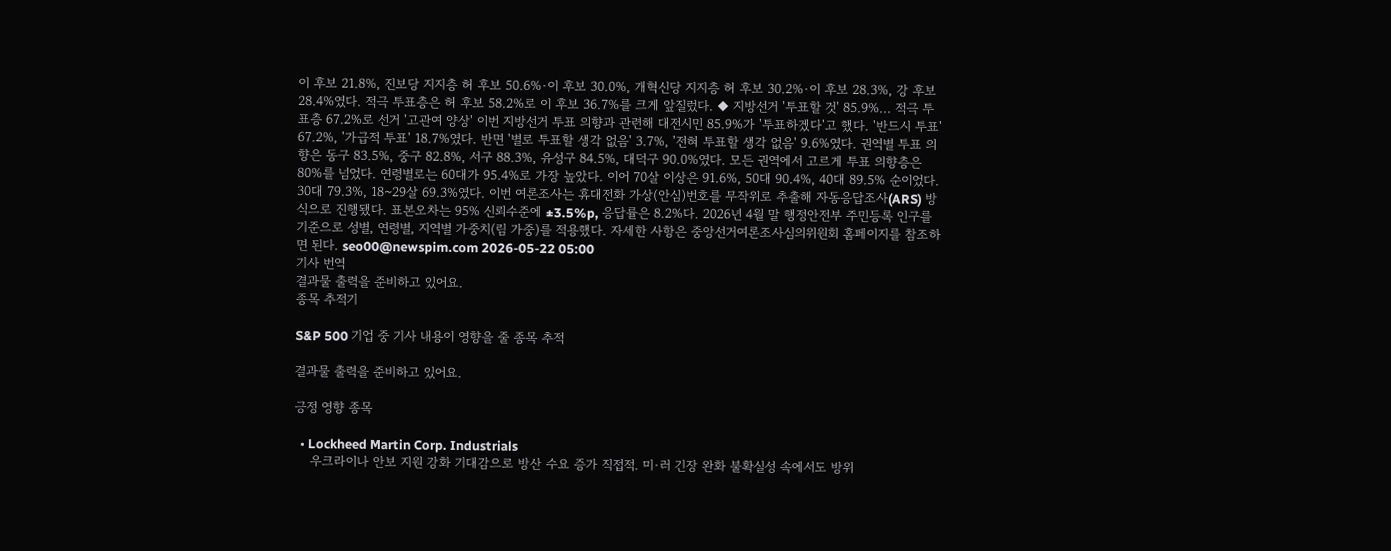이 후보 21.8%, 진보당 지지층 허 후보 50.6%·이 후보 30.0%, 개혁신당 지지층 허 후보 30.2%·이 후보 28.3%, 강 후보 28.4%였다. 적극 투표층은 허 후보 58.2%로 이 후보 36.7%를 크게 앞질렀다. ◆ 지방선거 '투표할 것' 85.9%... 적극 투표층 67.2%로 선거 '고관여 양상' 이번 지방선거 투표 의향과 관련해 대전시민 85.9%가 '투표하겠다'고 했다. '반드시 투표' 67.2%, '가급적 투표' 18.7%였다. 반면 '별로 투표할 생각 없음' 3.7%, '전혀 투표할 생각 없음' 9.6%였다. 권역별 투표 의향은 동구 83.5%, 중구 82.8%, 서구 88.3%, 유성구 84.5%, 대덕구 90.0%였다. 모든 권역에서 고르게 투표 의향층은 80%를 넘었다. 연령별로는 60대가 95.4%로 가장 높았다. 이어 70살 이상은 91.6%, 50대 90.4%, 40대 89.5% 순이었다. 30대 79.3%, 18~29살 69.3%였다. 이번 여론조사는 휴대전화 가상(안심)번호를 무작위로 추출해 자동응답조사(ARS) 방식으로 진행됐다. 표본오차는 95% 신뢰수준에 ±3.5%p, 응답률은 8.2%다. 2026년 4월 말 행정안전부 주민등록 인구를 기준으로 성별, 연령별, 지역별 가중치(림 가중)를 적용했다. 자세한 사항은 중앙선거여론조사심의위원회 홈페이지를 참조하면 된다. seo00@newspim.com 2026-05-22 05:00
기사 번역
결과물 출력을 준비하고 있어요.
종목 추적기

S&P 500 기업 중 기사 내용이 영향을 줄 종목 추적

결과물 출력을 준비하고 있어요.

긍정 영향 종목

  • Lockheed Martin Corp. Industrials
    우크라이나 안보 지원 강화 기대감으로 방산 수요 증가 직접적. 미·러 긴장 완화 불확실성 속에서도 방위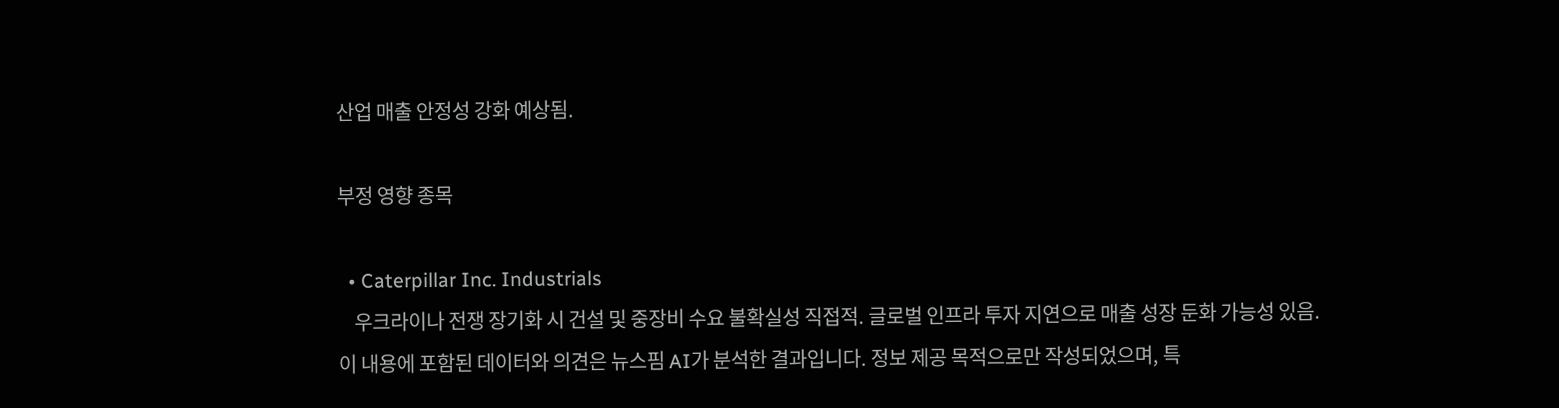산업 매출 안정성 강화 예상됨.

부정 영향 종목

  • Caterpillar Inc. Industrials
    우크라이나 전쟁 장기화 시 건설 및 중장비 수요 불확실성 직접적. 글로벌 인프라 투자 지연으로 매출 성장 둔화 가능성 있음.
이 내용에 포함된 데이터와 의견은 뉴스핌 AI가 분석한 결과입니다. 정보 제공 목적으로만 작성되었으며, 특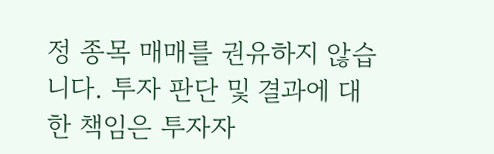정 종목 매매를 권유하지 않습니다. 투자 판단 및 결과에 대한 책임은 투자자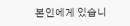본인에게 있습니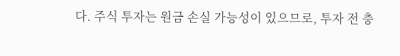다. 주식 투자는 원금 손실 가능성이 있으므로, 투자 전 충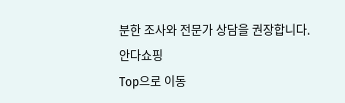분한 조사와 전문가 상담을 권장합니다.
안다쇼핑
Top으로 이동